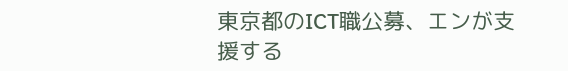東京都のICT職公募、エンが支援する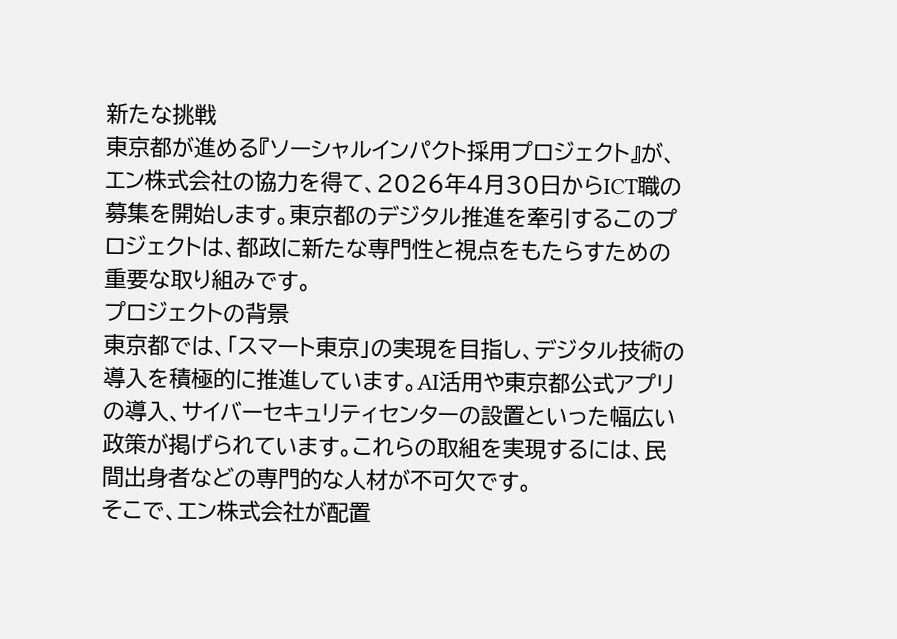新たな挑戦
東京都が進める『ソーシャルインパクト採用プロジェクト』が、エン株式会社の協力を得て、2026年4月30日からICT職の募集を開始します。東京都のデジタル推進を牽引するこのプロジェクトは、都政に新たな専門性と視点をもたらすための重要な取り組みです。
プロジェクトの背景
東京都では、「スマート東京」の実現を目指し、デジタル技術の導入を積極的に推進しています。AI活用や東京都公式アプリの導入、サイバーセキュリティセンターの設置といった幅広い政策が掲げられています。これらの取組を実現するには、民間出身者などの専門的な人材が不可欠です。
そこで、エン株式会社が配置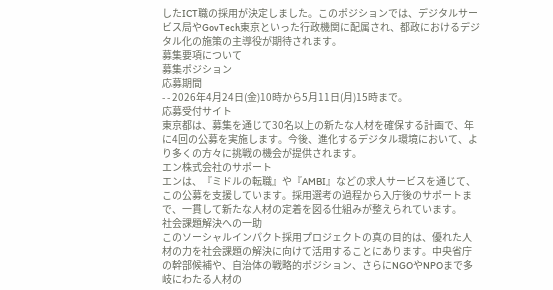したICT職の採用が決定しました。このポジションでは、デジタルサービス局やGovTech東京といった行政機関に配属され、都政におけるデジタル化の施策の主導役が期待されます。
募集要項について
募集ポジション
応募期間
- - 2026年4月24日(金)10時から5月11日(月)15時まで。
応募受付サイト
東京都は、募集を通じて30名以上の新たな人材を確保する計画で、年に4回の公募を実施します。今後、進化するデジタル環境において、より多くの方々に挑戦の機会が提供されます。
エン株式会社のサポート
エンは、『ミドルの転職』や『AMBI』などの求人サービスを通じて、この公募を支援しています。採用選考の過程から入庁後のサポートまで、一貫して新たな人材の定着を図る仕組みが整えられています。
社会課題解決への一助
このソーシャルインパクト採用プロジェクトの真の目的は、優れた人材の力を社会課題の解決に向けて活用することにあります。中央省庁の幹部候補や、自治体の戦略的ポジション、さらにNGOやNPOまで多岐にわたる人材の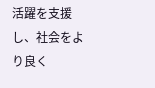活躍を支援し、社会をより良く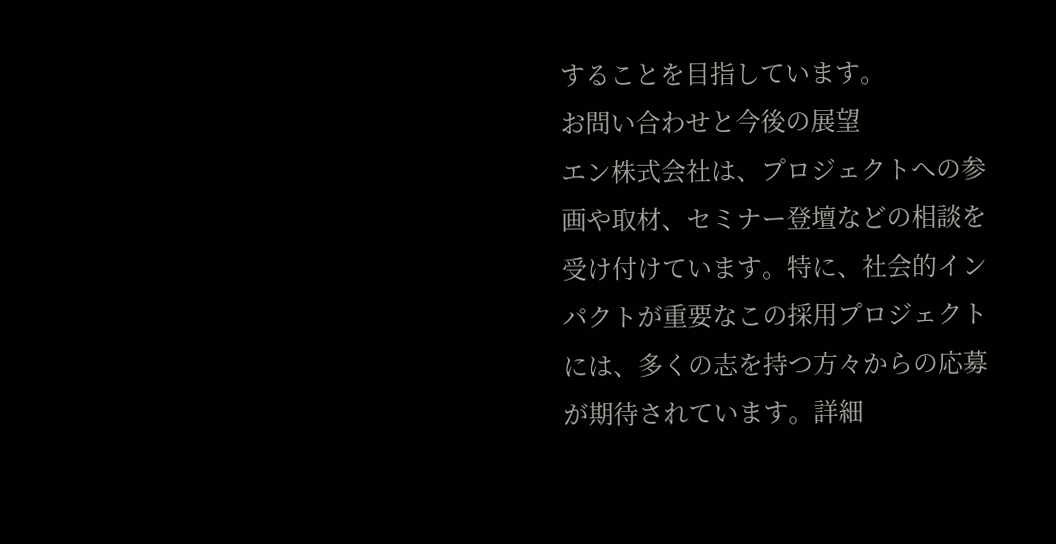することを目指しています。
お問い合わせと今後の展望
エン株式会社は、プロジェクトへの参画や取材、セミナー登壇などの相談を受け付けています。特に、社会的インパクトが重要なこの採用プロジェクトには、多くの志を持つ方々からの応募が期待されています。詳細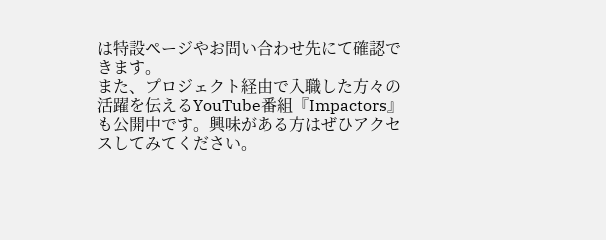は特設ページやお問い合わせ先にて確認できます。
また、プロジェクト経由で入職した方々の活躍を伝えるYouTube番組『Impactors』も公開中です。興味がある方はぜひアクセスしてみてください。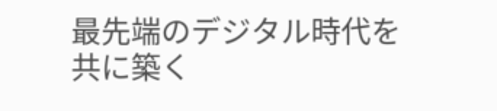最先端のデジタル時代を共に築く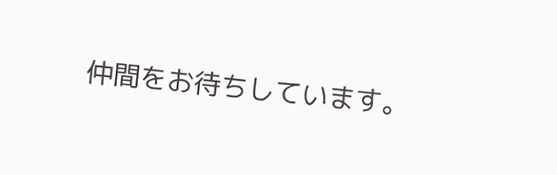仲間をお待ちしています。